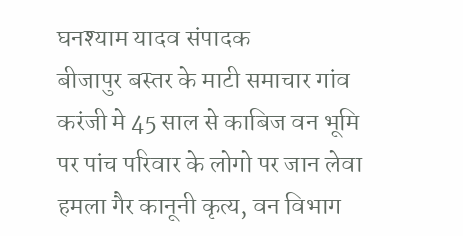घनश्याम यादव संपादक
बीजापुर बस्तर के माटी समाचार गांव करंजी मे 45 साल से काबिज वन भूमि पर पांच परिवार के लोगो पर जान लेवा हमला गैर कानूनी कृत्य, वन विभाग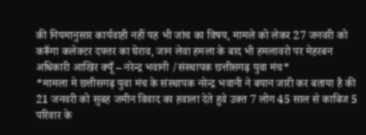की नियमानुसार कार्यवाही नहीं यह भी जांच का विषय, मामले को लेकर 27 जनवरी को करूँगा कलेक्टर दफ्तर का घेराव, जान लेवा हमला के बाद भी हमलावरो पर मेहरबन अधिकारी आखिर क्यूँ – नरेन्द्र भवानी /संस्थापक छत्तीसगढ़ युवा मंच*
*मामला मे छत्तीसगढ़ युवा मंच के संस्थापक नरेन्द्र भवानी ने बयान जारी कर बताया है की 21 जनवरी को सुबह जमीन विवाद का हवाला देते हुवे उक्त 7 लोग 45 साल से काबिज 5 परिवार के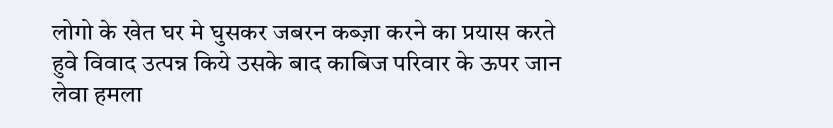लोगो के खेत घर मे घुसकर जबरन कब्ज़ा करने का प्रयास करते हुवे विवाद उत्पन्न किये उसके बाद काबिज परिवार के ऊपर जान लेवा हमला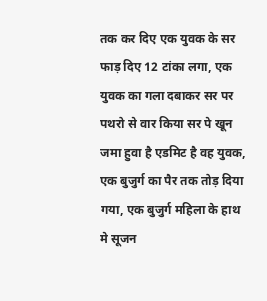तक कर दिए एक युवक के सर फाड़ दिए 12 टांका लगा, एक युवक का गला दबाकर सर पर पथरो से वार किया सर पे खून जमा हुवा है एडमिट है वह युवक, एक बुजुर्ग का पैर तक तोड़ दिया गया, एक बुजुर्ग महिला के हाथ मे सूजन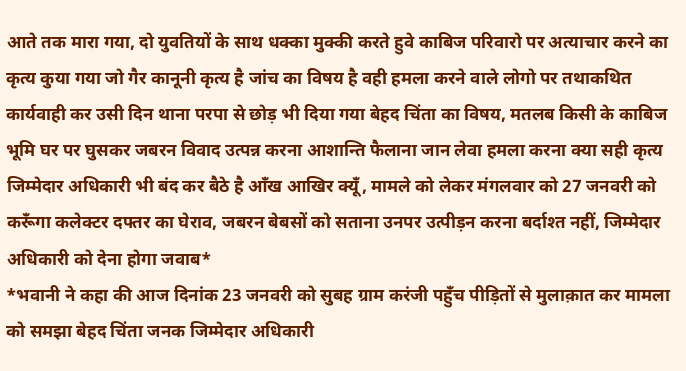आते तक मारा गया, दो युवतियों के साथ धक्का मुक्की करते हुवे काबिज परिवारो पर अत्याचार करने का कृत्य कुया गया जो गैर कानूनी कृत्य है जांच का विषय है वही हमला करने वाले लोगो पर तथाकथित कार्यवाही कर उसी दिन थाना परपा से छोड़ भी दिया गया बेहद चिंता का विषय, मतलब किसी के काबिज भूमि घर पर घुसकर जबरन विवाद उत्पन्न करना आशान्ति फैलाना जान लेवा हमला करना क्या सही कृत्य जिम्मेदार अधिकारी भी बंद कर बैठे है आँख आखिर क्यूँ, मामले को लेकर मंगलवार को 27 जनवरी को करूँगा कलेक्टर दफ्तर का घेराव, जबरन बेबसों को सताना उनपर उत्पीड़न करना बर्दाश्त नहीं, जिम्मेदार अधिकारी को देना होगा जवाब*
*भवानी ने कहा की आज दिनांक 23 जनवरी को सुबह ग्राम करंजी पहुँच पीड़ितों से मुलाक़ात कर मामला को समझा बेहद चिंता जनक जिम्मेदार अधिकारी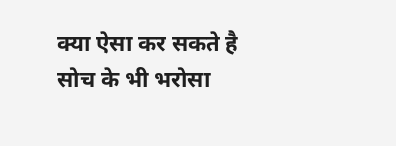क्या ऐसा कर सकते है सोच के भी भरोसा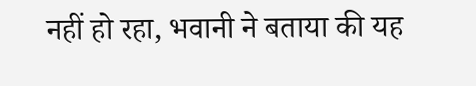नहीं हो रहा, भवानी ने बताया की यह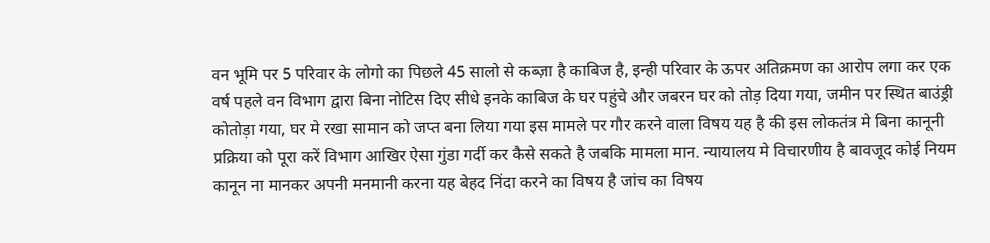वन भूमि पर 5 परिवार के लोगो का पिछले 45 सालो से कब्ज़ा है काबिज है, इन्ही परिवार के ऊपर अतिक्रमण का आरोप लगा कर एक वर्ष पहले वन विभाग द्वारा बिना नोटिस दिए सीधे इनके काबिज के घर पहुंचे और जबरन घर को तोड़ दिया गया, जमीन पर स्थित बाउंड्री कोतोड़ा गया, घर मे रखा सामान को जप्त बना लिया गया इस मामले पर गौर करने वाला विषय यह है की इस लोकतंत्र मे बिना कानूनी प्रक्रिया को पूरा करें विभाग आखिर ऐसा गुंडा गर्दी कर कैसे सकते है जबकि मामला मान. न्यायालय मे विचारणीय है बावजूद कोई नियम कानून ना मानकर अपनी मनमानी करना यह बेहद निंदा करने का विषय है जांच का विषय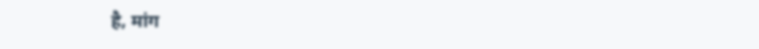है, मांग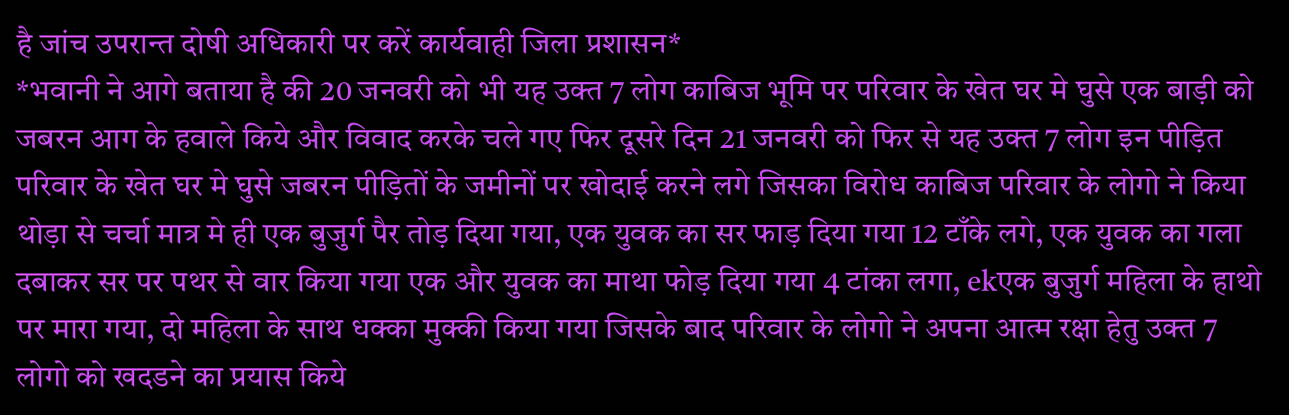है जांच उपरान्त दोषी अधिकारी पर करें कार्यवाही जिला प्रशासन*
*भवानी ने आगे बताया है की 20 जनवरी को भी यह उक्त 7 लोग काबिज भूमि पर परिवार के खेत घर मे घुसे एक बाड़ी को जबरन आग के हवाले किये और विवाद करके चले गए फिर दूसरे दिन 21 जनवरी को फिर से यह उक्त 7 लोग इन पीड़ित परिवार के खेत घर मे घुसे जबरन पीड़ितों के जमीनों पर खोदाई करने लगे जिसका विरोध काबिज परिवार के लोगो ने किया थोड़ा से चर्चा मात्र मे ही एक बुजुर्ग पैर तोड़ दिया गया, एक युवक का सर फाड़ दिया गया 12 टाँके लगे, एक युवक का गला दबाकर सर पर पथर से वार किया गया एक और युवक का माथा फोड़ दिया गया 4 टांका लगा, ekएक बुजुर्ग महिला के हाथो पर मारा गया, दो महिला के साथ धक्का मुक्की किया गया जिसके बाद परिवार के लोगो ने अपना आत्म रक्षा हेतु उक्त 7 लोगो को खदडने का प्रयास किये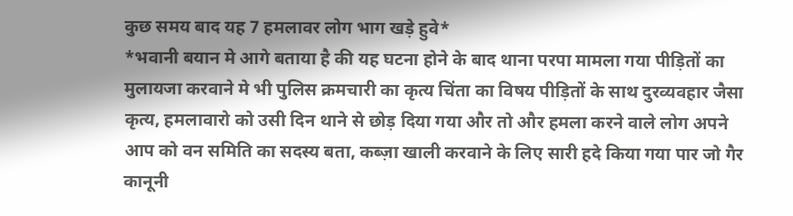कुछ समय बाद यह 7 हमलावर लोग भाग खड़े हुवे*
*भवानी बयान मे आगे बताया है की यह घटना होने के बाद थाना परपा मामला गया पीड़ितों का मुलायजा करवाने मे भी पुलिस क्रमचारी का कृत्य चिंता का विषय पीड़ितों के साथ दुरव्यवहार जैसा कृत्य, हमलावारो को उसी दिन थाने से छोड़ दिया गया और तो और हमला करने वाले लोग अपने आप को वन समिति का सदस्य बता, कब्ज़ा खाली करवाने के लिए सारी हदे किया गया पार जो गैर कानूनी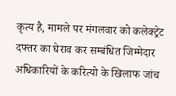कृत्य है, मामले पर मंगलवार को कलेक्ट्रेट दफ्तर का घेराव कर सम्बंधित जिम्मेदार अधिकारियों के करित्यो के खिलाफ जांच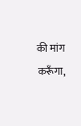की मांग करूँगा,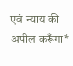एवं न्याय की अपील करूँगा*